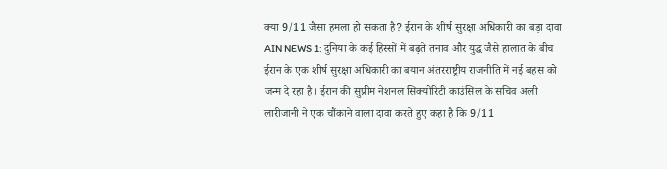क्या 9/11 जैसा हमला हो सकता है? ईरान के शीर्ष सुरक्षा अधिकारी का बड़ा दावा
AIN NEWS 1: दुनिया के कई हिस्सों में बढ़ते तनाव और युद्ध जैसे हालात के बीच ईरान के एक शीर्ष सुरक्षा अधिकारी का बयान अंतरराष्ट्रीय राजनीति में नई बहस को जन्म दे रहा है। ईरान की सुप्रीम नेशनल सिक्योरिटी काउंसिल के सचिव अली लारीजानी ने एक चौंकाने वाला दावा करते हुए कहा है कि 9/11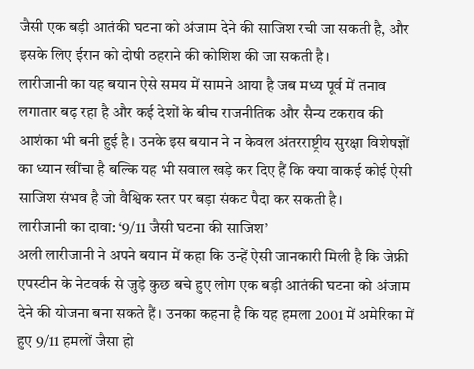जैसी एक बड़ी आतंकी घटना को अंजाम देने की साजिश रची जा सकती है, और इसके लिए ईरान को दोषी ठहराने की कोशिश की जा सकती है।
लारीजानी का यह बयान ऐसे समय में सामने आया है जब मध्य पूर्व में तनाव लगातार बढ़ रहा है और कई देशों के बीच राजनीतिक और सैन्य टकराव की आशंका भी बनी हुई है। उनके इस बयान ने न केवल अंतरराष्ट्रीय सुरक्षा विशेषज्ञों का ध्यान खींचा है बल्कि यह भी सवाल खड़े कर दिए हैं कि क्या वाकई कोई ऐसी साजिश संभव है जो वैश्विक स्तर पर बड़ा संकट पैदा कर सकती है।
लारीजानी का दावा: ‘9/11 जैसी घटना की साजिश’
अली लारीजानी ने अपने बयान में कहा कि उन्हें ऐसी जानकारी मिली है कि जेफ्री एपस्टीन के नेटवर्क से जुड़े कुछ बचे हुए लोग एक बड़ी आतंकी घटना को अंजाम देने की योजना बना सकते हैं। उनका कहना है कि यह हमला 2001 में अमेरिका में हुए 9/11 हमलों जैसा हो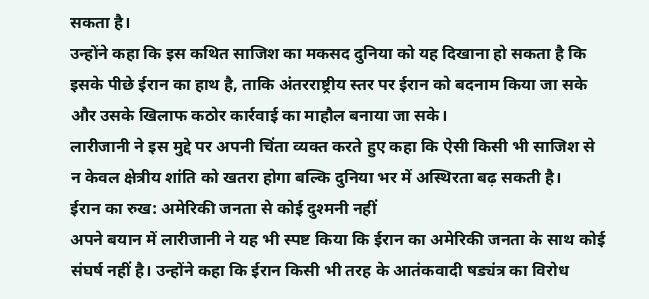सकता है।
उन्होंने कहा कि इस कथित साजिश का मकसद दुनिया को यह दिखाना हो सकता है कि इसके पीछे ईरान का हाथ है, ताकि अंतरराष्ट्रीय स्तर पर ईरान को बदनाम किया जा सके और उसके खिलाफ कठोर कार्रवाई का माहौल बनाया जा सके।
लारीजानी ने इस मुद्दे पर अपनी चिंता व्यक्त करते हुए कहा कि ऐसी किसी भी साजिश से न केवल क्षेत्रीय शांति को खतरा होगा बल्कि दुनिया भर में अस्थिरता बढ़ सकती है।
ईरान का रुख: अमेरिकी जनता से कोई दुश्मनी नहीं
अपने बयान में लारीजानी ने यह भी स्पष्ट किया कि ईरान का अमेरिकी जनता के साथ कोई संघर्ष नहीं है। उन्होंने कहा कि ईरान किसी भी तरह के आतंकवादी षड्यंत्र का विरोध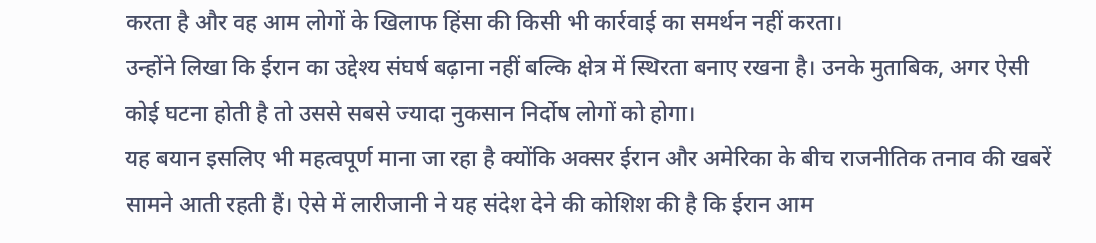करता है और वह आम लोगों के खिलाफ हिंसा की किसी भी कार्रवाई का समर्थन नहीं करता।
उन्होंने लिखा कि ईरान का उद्देश्य संघर्ष बढ़ाना नहीं बल्कि क्षेत्र में स्थिरता बनाए रखना है। उनके मुताबिक, अगर ऐसी कोई घटना होती है तो उससे सबसे ज्यादा नुकसान निर्दोष लोगों को होगा।
यह बयान इसलिए भी महत्वपूर्ण माना जा रहा है क्योंकि अक्सर ईरान और अमेरिका के बीच राजनीतिक तनाव की खबरें सामने आती रहती हैं। ऐसे में लारीजानी ने यह संदेश देने की कोशिश की है कि ईरान आम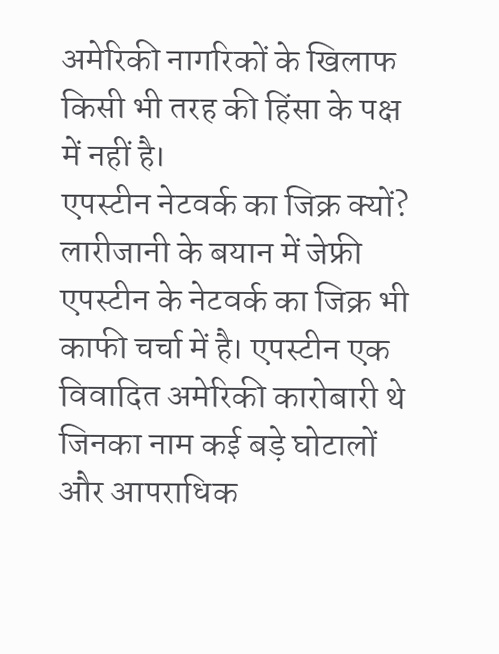अमेरिकी नागरिकों के खिलाफ किसी भी तरह की हिंसा के पक्ष में नहीं है।
एपस्टीन नेटवर्क का जिक्र क्यों?
लारीजानी के बयान में जेफ्री एपस्टीन के नेटवर्क का जिक्र भी काफी चर्चा में है। एपस्टीन एक विवादित अमेरिकी कारोबारी थे जिनका नाम कई बड़े घोटालों और आपराधिक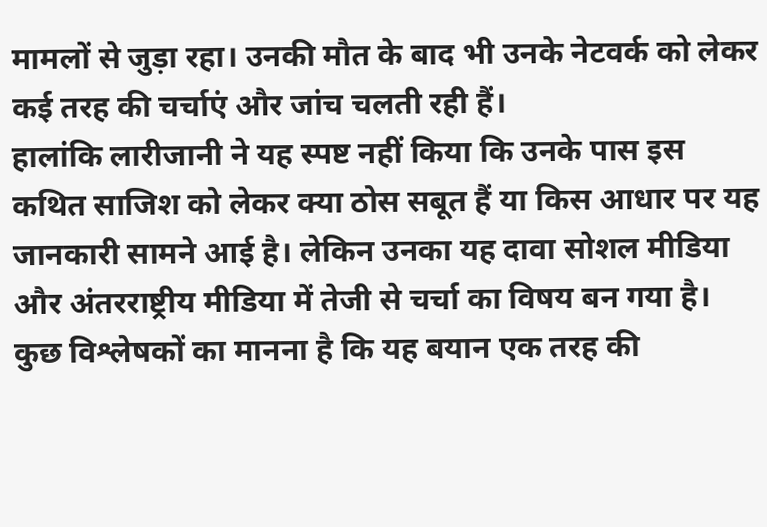मामलों से जुड़ा रहा। उनकी मौत के बाद भी उनके नेटवर्क को लेकर कई तरह की चर्चाएं और जांच चलती रही हैं।
हालांकि लारीजानी ने यह स्पष्ट नहीं किया कि उनके पास इस कथित साजिश को लेकर क्या ठोस सबूत हैं या किस आधार पर यह जानकारी सामने आई है। लेकिन उनका यह दावा सोशल मीडिया और अंतरराष्ट्रीय मीडिया में तेजी से चर्चा का विषय बन गया है।
कुछ विश्लेषकों का मानना है कि यह बयान एक तरह की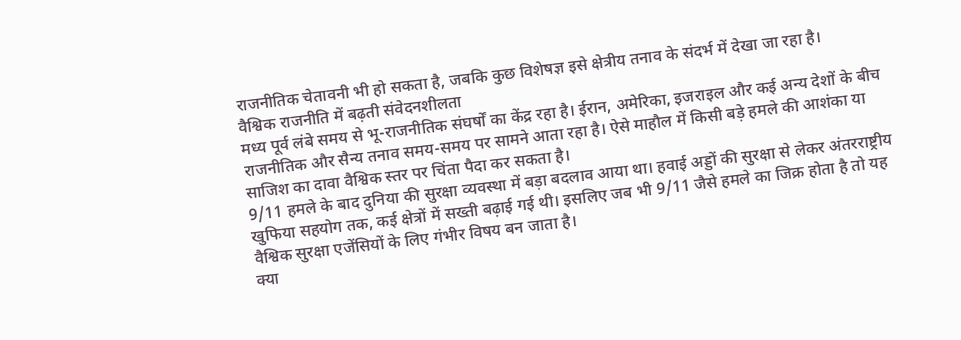राजनीतिक चेतावनी भी हो सकता है, जबकि कुछ विशेषज्ञ इसे क्षेत्रीय तनाव के संदर्भ में देखा जा रहा है।
वैश्विक राजनीति में बढ़ती संवेदनशीलता
मध्य पूर्व लंबे समय से भू-राजनीतिक संघर्षों का केंद्र रहा है। ईरान, अमेरिका, इजराइल और कई अन्य देशों के बीच राजनीतिक और सैन्य तनाव समय-समय पर सामने आता रहा है। ऐसे माहौल में किसी बड़े हमले की आशंका या साजिश का दावा वैश्विक स्तर पर चिंता पैदा कर सकता है।
9/11 हमले के बाद दुनिया की सुरक्षा व्यवस्था में बड़ा बदलाव आया था। हवाई अड्डों की सुरक्षा से लेकर अंतरराष्ट्रीय खुफिया सहयोग तक, कई क्षेत्रों में सख्ती बढ़ाई गई थी। इसलिए जब भी 9/11 जैसे हमले का जिक्र होता है तो यह वैश्विक सुरक्षा एजेंसियों के लिए गंभीर विषय बन जाता है।
क्या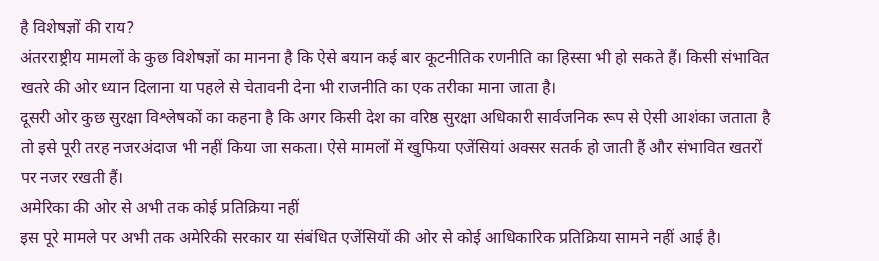है विशेषज्ञों की राय?
अंतरराष्ट्रीय मामलों के कुछ विशेषज्ञों का मानना है कि ऐसे बयान कई बार कूटनीतिक रणनीति का हिस्सा भी हो सकते हैं। किसी संभावित खतरे की ओर ध्यान दिलाना या पहले से चेतावनी देना भी राजनीति का एक तरीका माना जाता है।
दूसरी ओर कुछ सुरक्षा विश्लेषकों का कहना है कि अगर किसी देश का वरिष्ठ सुरक्षा अधिकारी सार्वजनिक रूप से ऐसी आशंका जताता है तो इसे पूरी तरह नजरअंदाज भी नहीं किया जा सकता। ऐसे मामलों में खुफिया एजेंसियां अक्सर सतर्क हो जाती हैं और संभावित खतरों पर नजर रखती हैं।
अमेरिका की ओर से अभी तक कोई प्रतिक्रिया नहीं
इस पूरे मामले पर अभी तक अमेरिकी सरकार या संबंधित एजेंसियों की ओर से कोई आधिकारिक प्रतिक्रिया सामने नहीं आई है।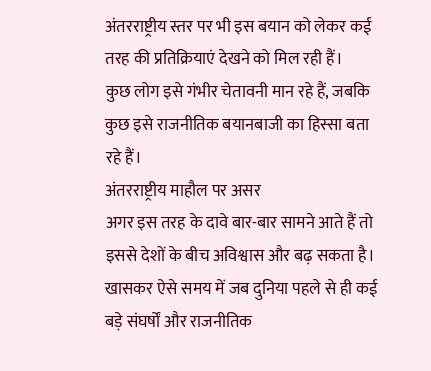अंतरराष्ट्रीय स्तर पर भी इस बयान को लेकर कई तरह की प्रतिक्रियाएं देखने को मिल रही हैं।
कुछ लोग इसे गंभीर चेतावनी मान रहे हैं, जबकि कुछ इसे राजनीतिक बयानबाजी का हिस्सा बता रहे हैं।
अंतरराष्ट्रीय माहौल पर असर
अगर इस तरह के दावे बार-बार सामने आते हैं तो इससे देशों के बीच अविश्वास और बढ़ सकता है। खासकर ऐसे समय में जब दुनिया पहले से ही कई बड़े संघर्षों और राजनीतिक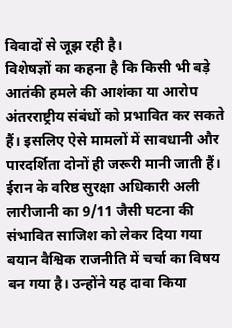विवादों से जूझ रही है।
विशेषज्ञों का कहना है कि किसी भी बड़े आतंकी हमले की आशंका या आरोप अंतरराष्ट्रीय संबंधों को प्रभावित कर सकते हैं। इसलिए ऐसे मामलों में सावधानी और पारदर्शिता दोनों ही जरूरी मानी जाती हैं।
ईरान के वरिष्ठ सुरक्षा अधिकारी अली लारीजानी का 9/11 जैसी घटना की संभावित साजिश को लेकर दिया गया बयान वैश्विक राजनीति में चर्चा का विषय बन गया है। उन्होंने यह दावा किया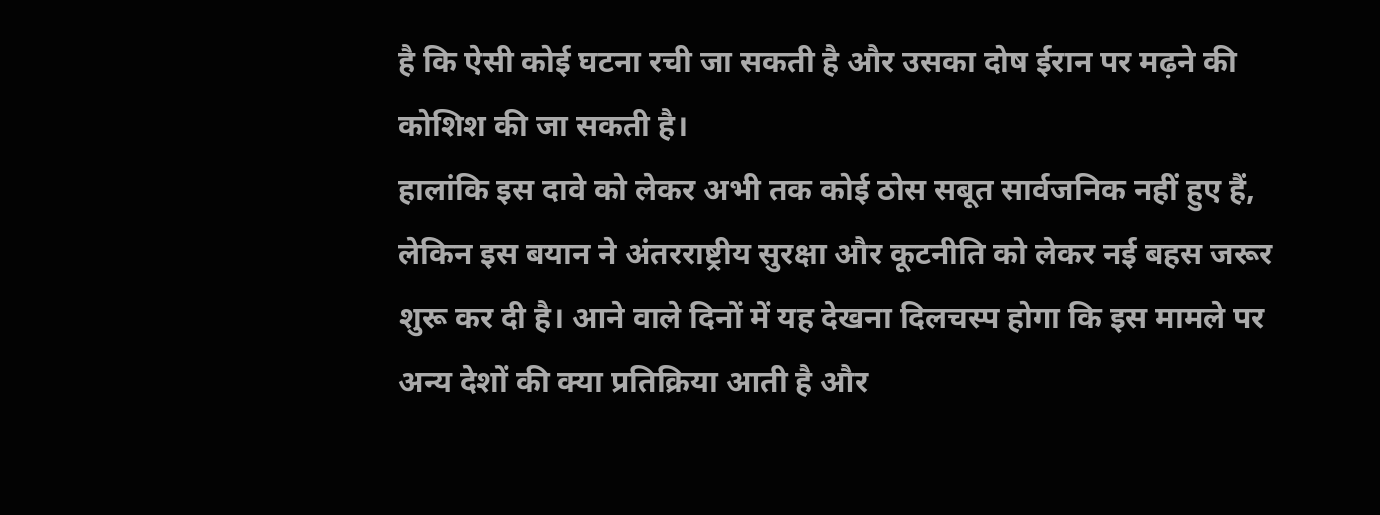है कि ऐसी कोई घटना रची जा सकती है और उसका दोष ईरान पर मढ़ने की कोशिश की जा सकती है।
हालांकि इस दावे को लेकर अभी तक कोई ठोस सबूत सार्वजनिक नहीं हुए हैं, लेकिन इस बयान ने अंतरराष्ट्रीय सुरक्षा और कूटनीति को लेकर नई बहस जरूर शुरू कर दी है। आने वाले दिनों में यह देखना दिलचस्प होगा कि इस मामले पर अन्य देशों की क्या प्रतिक्रिया आती है और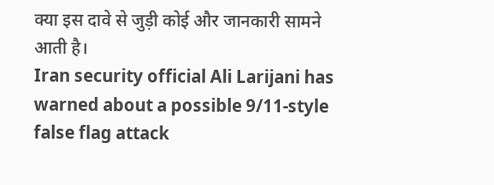क्या इस दावे से जुड़ी कोई और जानकारी सामने आती है।
Iran security official Ali Larijani has warned about a possible 9/11-style false flag attack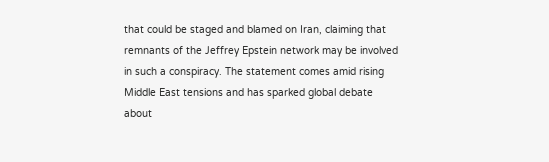that could be staged and blamed on Iran, claiming that remnants of the Jeffrey Epstein network may be involved in such a conspiracy. The statement comes amid rising Middle East tensions and has sparked global debate about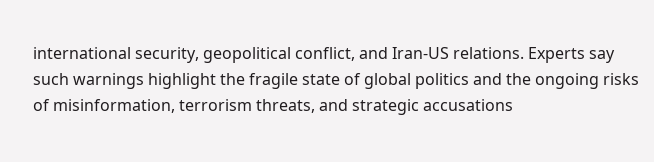international security, geopolitical conflict, and Iran-US relations. Experts say such warnings highlight the fragile state of global politics and the ongoing risks of misinformation, terrorism threats, and strategic accusations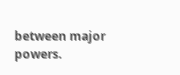between major powers.